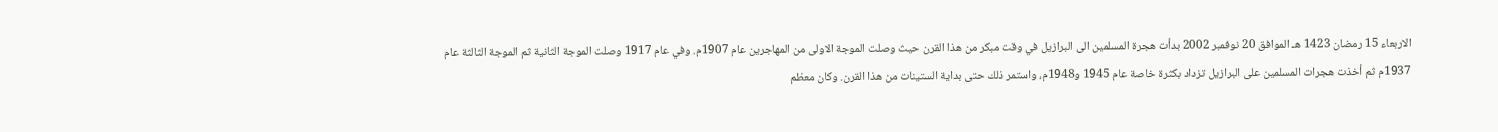الاربعاء 15 رمضان 1423 هـ الموافق 20 نوفمبر 2002 بدأت هجرة المسلمين الى البرازيل في وقت مبكر من هذا القرن حيث وصلت الموجة الاولى من المهاجرين عام 1907م. وفي عام 1917 وصلت الموجة الثانية ثم الموجة الثالثة عام 1937م ثم أخذت هجرات المسلمين على البرازيل تزداد بكثرة خاصة عام 1945 و1948م، واستمر ذلك حتى بداية الستينات من هذا القرن. وكان معظم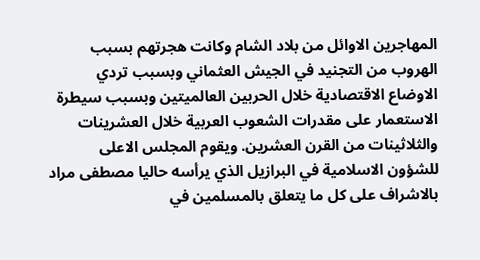المهاجرين الاوائل من بلاد الشام وكانت هجرتهم بسبب الهروب من التجنيد في الجيش العثماني وبسبب تردي الاوضاع الاقتصادية خلال الحربين العالميتين وبسبب سيطرة الاستعمار على مقدرات الشعوب العربية خلال العشرينات والثلاثينات من القرن العشرين. ويقوم المجلس الاعلى للشؤون الاسلامية في البرازيل الذي يرأسه حاليا مصطفى مراد بالاشراف على كل ما يتعلق بالمسلمين في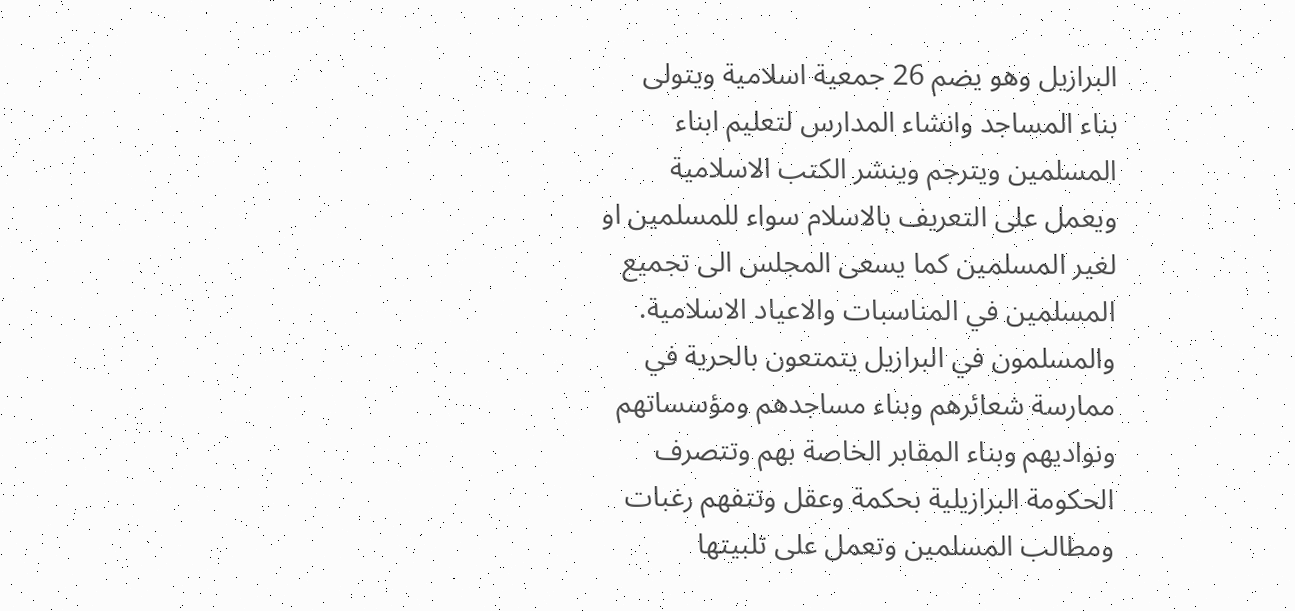البرازيل وهو يضم 26 جمعية اسلامية ويتولى بناء المساجد وانشاء المدارس لتعليم ابناء المسلمين ويترجم وينشر الكتب الاسلامية ويعمل على التعريف بالاسلام سواء للمسلمين او لغير المسلمين كما يسعى المجلس الى تجميع المسلمين في المناسبات والاعياد الاسلامية. والمسلمون في البرازيل يتمتعون بالحرية في ممارسة شعائرهم وبناء مساجدهم ومؤسساتهم ونواديهم وبناء المقابر الخاصة بهم وتتصرف الحكومة البرازيلية بحكمة وعقل وتتفهم رغبات ومطالب المسلمين وتعمل على تلبيتها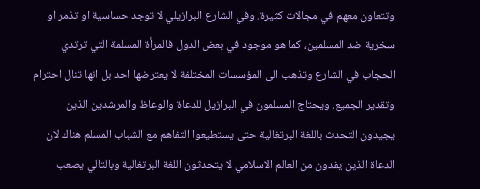وتتعاون معهم في مجالات كثيرة. وفي الشارع البرازيلي لا توجد حساسية او تذمر او سخرية ضد المسلمين، كما هو موجود في بعض الدول فالمرأة المسلمة التي ترتدي الحجاب في الشارع وتذهب الى المؤسسات المختلفة لا يعترضها احد بل انها تنال احترام وتقدير الجميع. ويحتاج المسلمون في البرازيل للدعاة والوعاظ والمرشدين الذين يجيدون التحدث باللغة البرتغالية حتى يستطيعوا التفاهم مع الشباب المسلم هناك لان الدعاة الذين يفدون من العالم الاسلامي لا يتحدثون اللغة البرتغالية وبالتالي يصعب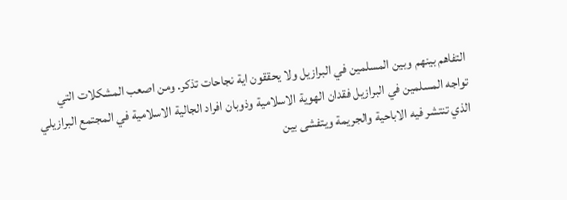التفاهم بينهم وبين المسلمين في البرازيل ولا يحققون اية نجاحات تذكر. ومن اصعب المشكلات التي تواجه المسلمين في البرازيل فقدان الهوية الاسلامية وذوبان افراد الجالية الاسلامية في المجتمع البرازيلي الذي تنتشر فيه الاباحية والجريمة ويتفشى بين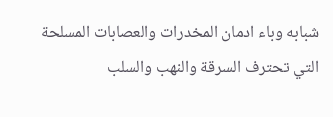شبابه وباء ادمان المخدرات والعصابات المسلحة التي تحترف السرقة والنهب والسلب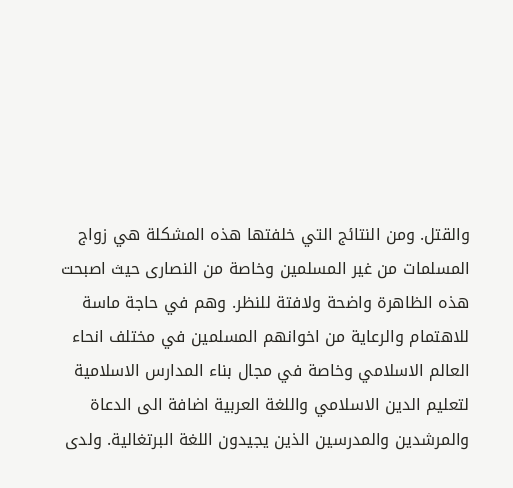والقتل. ومن النتائج التي خلفتها هذه المشكلة هي زواج المسلمات من غير المسلمين وخاصة من النصارى حيث اصبحت هذه الظاهرة واضحة ولافتة للنظر. وهم في حاجة ماسة للاهتمام والرعاية من اخوانهم المسلمين في مختلف انحاء العالم الاسلامي وخاصة في مجال بناء المدارس الاسلامية لتعليم الدين الاسلامي واللغة العربية اضافة الى الدعاة والمرشدين والمدرسين الذين يجيدون اللغة البرتغالية. ولدى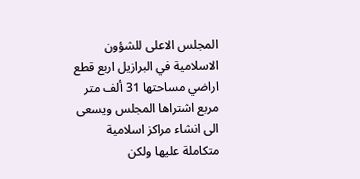المجلس الاعلى للشؤون الاسلامية في البرازيل اربع قطع اراضي مساحتها 31 ألف متر مربع اشتراها المجلس ويسعى الى انشاء مراكز اسلامية متكاملة عليها ولكن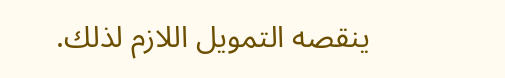ينقصه التمويل اللازم لذلك.